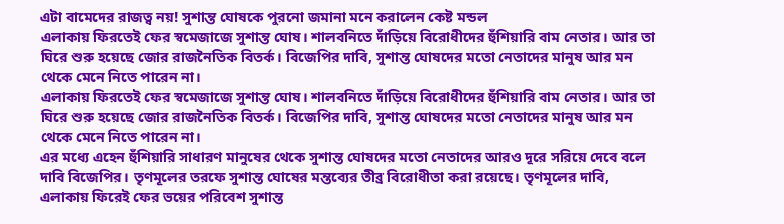এটা বামেদের রাজত্ব নয়! সুশান্ত ঘোষকে পুরনো জমানা মনে করালেন কেষ্ট মন্ডল
এলাকায় ফিরতেই ফের স্বমেজাজে সুশান্ত ঘোষ। শালবনিতে দাঁড়িয়ে বিরোধীদের হুঁশিয়ারি বাম নেতার। আর তা ঘিরে শুরু হয়েছে জোর রাজনৈতিক বিতর্ক। বিজেপির দাবি, সুশান্ত ঘোষদের মতো নেতাদের মানুষ আর মন থেকে মেনে নিতে পারেন না।
এলাকায় ফিরতেই ফের স্বমেজাজে সুশান্ত ঘোষ। শালবনিতে দাঁড়িয়ে বিরোধীদের হুঁশিয়ারি বাম নেতার। আর তা ঘিরে শুরু হয়েছে জোর রাজনৈতিক বিতর্ক। বিজেপির দাবি, সুশান্ত ঘোষদের মতো নেতাদের মানুষ আর মন থেকে মেনে নিতে পারেন না।
এর মধ্যে এহেন হুঁশিয়ারি সাধারণ মানুষের থেকে সুশান্ত ঘোষদের মতো নেতাদের আরও দূরে সরিয়ে দেবে বলে দাবি বিজেপির। তৃণমূলের তরফে সুশান্ত ঘোষের মন্তব্যের তীব্র বিরোধীতা করা রয়েছে। তৃণমূলের দাবি, এলাকায় ফিরেই ফের ভয়ের পরিবেশ সুশান্ত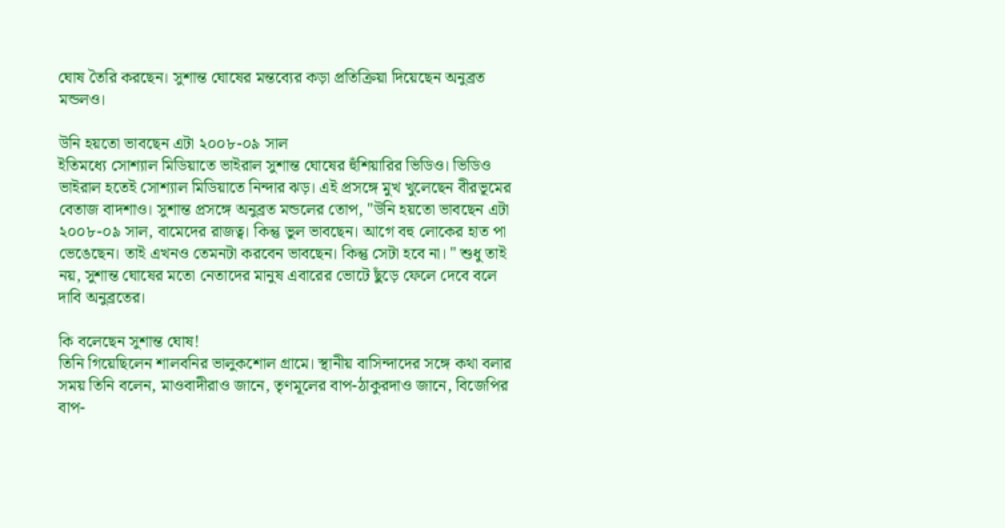ঘোষ তৈরি করছেন। সুশান্ত ঘোষের মন্তব্যের কড়া প্রতিক্রিয়া দিয়েছেন অনুব্রত মন্ডলও।

উনি হয়তো ভাবছেন এটা ২০০৮-০৯ সাল
ইতিমধ্যে সোশ্যাল মিডিয়াতে ভাইরাল সুশান্ত ঘোষের হুঁশিয়ারির ভিডিও। ভিডিও ভাইরাল হতেই সোশ্যাল মিডিয়াতে নিন্দার ঝড়। এই প্রসঙ্গে মুখ খুলেছেন বীরভূমের বেতাজ বাদশাও। সুশান্ত প্রসঙ্গে অনুব্রত মন্ডলের তোপ, "উনি হয়তো ভাবছেন এটা ২০০৮-০৯ সাল, বামেদের রাজত্ব। কিন্তু ভুল ভাবছেন। আগে বহু লোকের হাত পা ভেঙেছেন। তাই এখনও তেমনটা করবেন ভাবছেন। কিন্তু সেটা হবে না। " শুধু তাই নয়, সুশান্ত ঘোষের মতো নেতাদের মানুষ এবারের ভোটে ছুঁড়ে ফেলে দেবে বলে দাবি অনুব্রতের।

কি বলেছেন সুশান্ত ঘোষ!
তিনি গিয়েছিলেন শালবনির ভালুকশোল গ্রামে। স্থানীয় বাসিন্দাদের সঙ্গে কথা বলার সময় তিনি বলেন, মাওবাদীরাও জানে, তৃণমূলের বাপ-ঠাকুরদাও জানে, বিজেপির বাপ-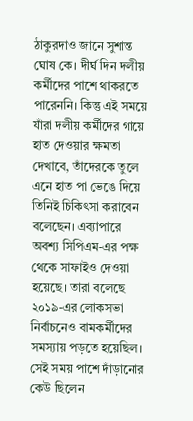ঠাকুরদাও জানে সুশান্ত ঘোষ কে। দীর্ঘ দিন দলীয় কর্মীদের পাশে থাকরতে পারেননি। কিন্তু এই সময়ে যাঁরা দলীয় কর্মীদের গায়ে হাত দেওয়ার ক্ষমতা দেখাবে, তাঁদেরকে তুলে এনে হাত পা ভেঙে দিয়ে তিনিই চিকিৎসা করাবেন বলেছেন। এব্যাপারে অবশ্য সিপিএম-এর পক্ষ থেকে সাফাইও দেওয়া হয়েছে। তারা বলেছে ২০১৯-এর লোকসভা নির্বাচনেও বামকর্মীদের সমস্যায় পড়তে হয়েছিল। সেই সময় পাশে দাঁড়ানোর কেউ ছিলেন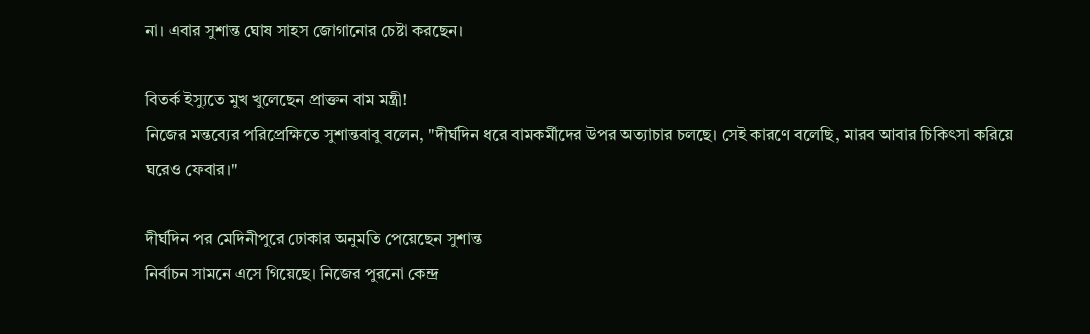না। এবার সুশান্ত ঘোষ সাহস জোগানোর চেষ্টা করছেন।

বিতর্ক ইস্যুতে মুখ খুলেছেন প্রাক্তন বাম মন্ত্রী!
নিজের মন্তব্যের পরিপ্রেক্ষিতে সুশান্তবাবু বলেন, "দীর্ঘদিন ধরে বামকর্মীদের উপর অত্যাচার চলছে। সেই কারণে বলেছি, মারব আবার চিকিৎসা করিয়ে ঘরেও ফেবার।"

দীর্ঘদিন পর মেদিনীপুরে ঢোকার অনুমতি পেয়েছেন সুশান্ত
নির্বাচন সামনে এসে গিয়েছে। নিজের পুরনো কেন্দ্র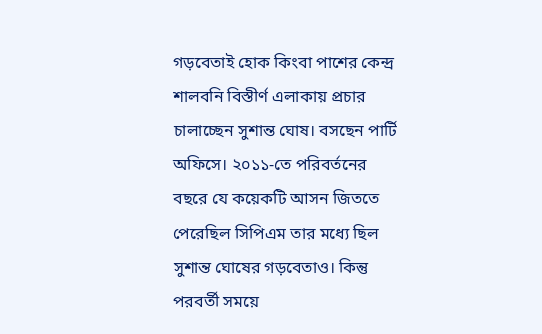গড়বেতাই হোক কিংবা পাশের কেন্দ্র শালবনি বিস্তীর্ণ এলাকায় প্রচার চালাচ্ছেন সুশান্ত ঘোষ। বসছেন পার্টি অফিসে। ২০১১-তে পরিবর্তনের বছরে যে কয়েকটি আসন জিততে পেরেছিল সিপিএম তার মধ্যে ছিল সুশান্ত ঘোষের গড়বেতাও। কিন্তু পরবর্তী সময়ে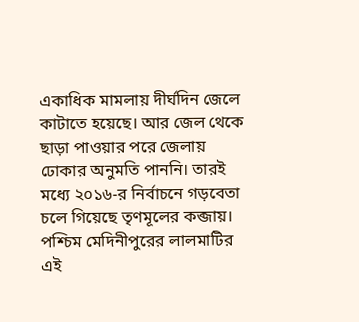একাধিক মামলায় দীর্ঘদিন জেলে কাটাতে হয়েছে। আর জেল থেকে ছাড়া পাওয়ার পরে জেলায় ঢোকার অনুমতি পাননি। তারই মধ্যে ২০১৬-র নির্বাচনে গড়বেতা চলে গিয়েছে তৃণমূলের কব্জায়। পশ্চিম মেদিনীপুরের লালমাটির এই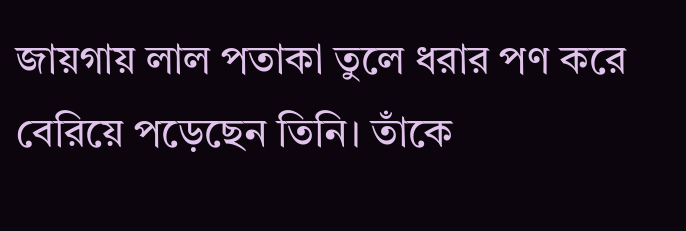জায়গায় লাল পতাকা তুলে ধরার পণ করে বেরিয়ে পড়েছেন তিনি। তাঁকে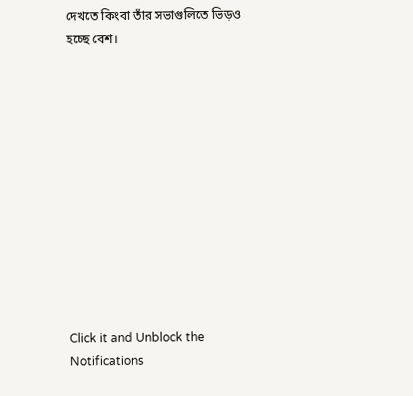দেখতে কিংবা তাঁর সভাগুলিতে ভিড়ও হচ্ছে বেশ।












Click it and Unblock the Notifications